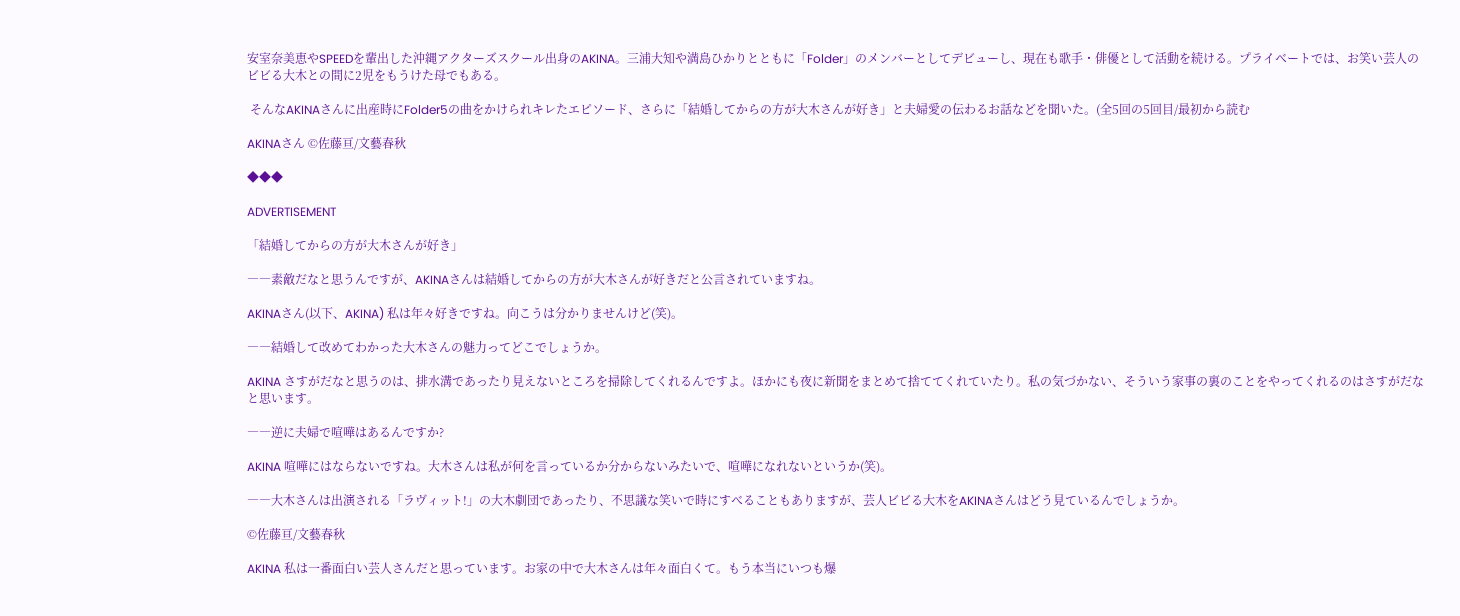安室奈美恵やSPEEDを輩出した沖縄アクターズスクール出身のAKINA。三浦大知や満島ひかりとともに「Folder」のメンバーとしてデビューし、現在も歌手・俳優として活動を続ける。プライベートでは、お笑い芸人のビビる大木との間に2児をもうけた母でもある。

 そんなAKINAさんに出産時にFolder5の曲をかけられキレたエピソード、さらに「結婚してからの方が大木さんが好き」と夫婦愛の伝わるお話などを聞いた。(全5回の5回目/最初から読む

AKINAさん ©佐藤亘/文藝春秋

◆◆◆

ADVERTISEMENT

「結婚してからの方が大木さんが好き」

――素敵だなと思うんですが、AKINAさんは結婚してからの方が大木さんが好きだと公言されていますね。

AKINAさん(以下、AKINA) 私は年々好きですね。向こうは分かりませんけど(笑)。

――結婚して改めてわかった大木さんの魅力ってどこでしょうか。

AKINA さすがだなと思うのは、排水溝であったり見えないところを掃除してくれるんですよ。ほかにも夜に新聞をまとめて捨ててくれていたり。私の気づかない、そういう家事の裏のことをやってくれるのはさすがだなと思います。

――逆に夫婦で喧嘩はあるんですか?

AKINA 喧嘩にはならないですね。大木さんは私が何を言っているか分からないみたいで、喧嘩になれないというか(笑)。

――大木さんは出演される「ラヴィット!」の大木劇団であったり、不思議な笑いで時にすべることもありますが、芸人ビビる大木をAKINAさんはどう見ているんでしょうか。

©佐藤亘/文藝春秋

AKINA 私は一番面白い芸人さんだと思っています。お家の中で大木さんは年々面白くて。もう本当にいつも爆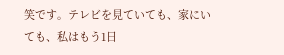笑です。テレビを見ていても、家にいても、私はもう1日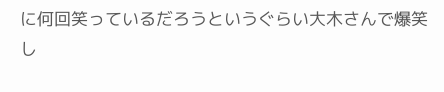に何回笑っているだろうというぐらい大木さんで爆笑し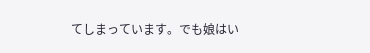てしまっています。でも娘はい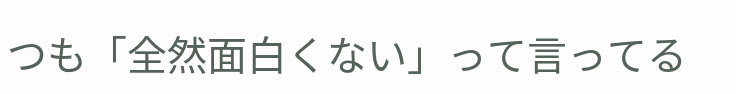つも「全然面白くない」って言ってる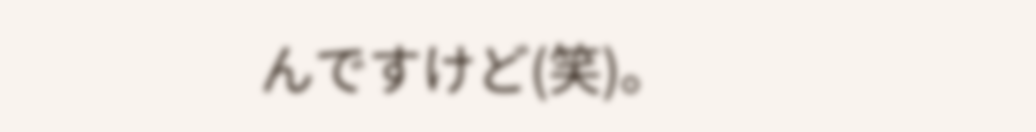んですけど(笑)。